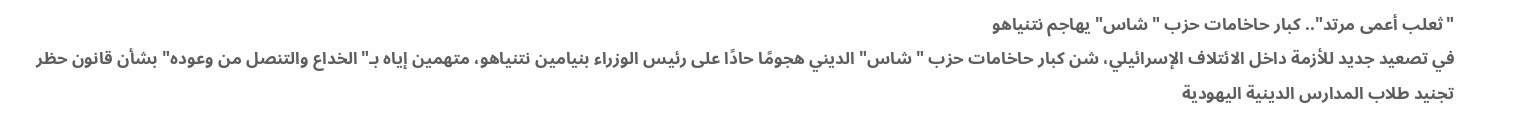"ثعلب أعمى مرتد".. كبار حاخامات حزب "شاس" يهاجم نتنياهو
في تصعيد جديد للأزمة داخل الائتلاف الإسرائيلي، شن كبار حاخامات حزب "شاس" الديني هجومًا حادًا على رئيس الوزراء بنيامين نتنياهو، متهمين إياه بـ"الخداع والتنصل من وعوده" بشأن قانون حظر تجنيد طلاب المدارس الدينية اليهودية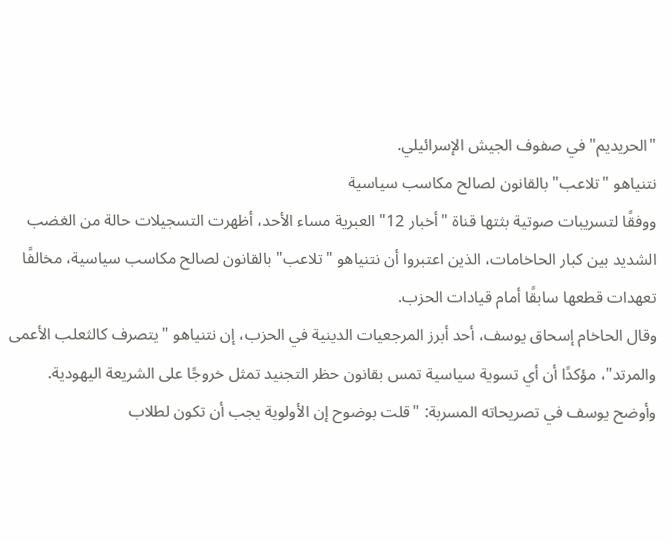"الحريديم" في صفوف الجيش الإسرائيلي.
نتنياهو "تلاعب" بالقانون لصالح مكاسب سياسية
ووفقًا لتسريبات صوتية بثتها قناة "أخبار 12" العبرية مساء الأحد، أظهرت التسجيلات حالة من الغضب الشديد بين كبار الحاخامات، الذين اعتبروا أن نتنياهو "تلاعب" بالقانون لصالح مكاسب سياسية، مخالفًا تعهدات قطعها سابقًا أمام قيادات الحزب.
وقال الحاخام إسحاق يوسف، أحد أبرز المرجعيات الدينية في الحزب، إن نتنياهو "يتصرف كالثعلب الأعمى والمرتد"، مؤكدًا أن أي تسوية سياسية تمس بقانون حظر التجنيد تمثل خروجًا على الشريعة اليهودية.
وأوضح يوسف في تصريحاته المسربة: "قلت بوضوح إن الأولوية يجب أن تكون لطلاب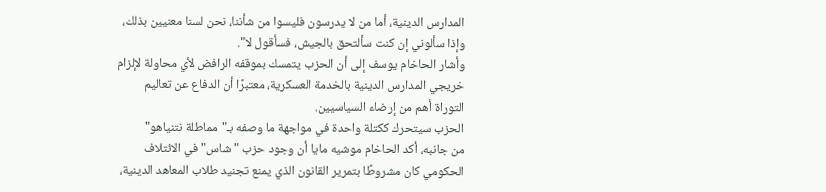المدارس الدينية، أما من لا يدرسون فليسوا من شأننا، نحن لسنا معنيين بذلك، وإذا سألوني إن كنت سألتحق بالجيش، فسأقول لا".
وأشار الحاخام يوسف إلى أن الحزب يتمسك بموقفه الرافض لأي محاولة لإلزام خريجي المدارس الدينية بالخدمة العسكرية، معتبرًا أن الدفاع عن تعاليم التوراة أهم من إرضاء السياسيين.
الحزب سيتحرك ككتلة واحدة في مواجهة ما وصفه بـ"مماطلة نتنياهو"
من جانبه، أكد الحاخام موشيه مايا أن وجود حزب "شاس" في الائتلاف الحكومي كان مشروطًا بتمرير القانون الذي يمنع تجنيد طلاب المعاهد الدينية،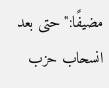مضيفًا:"حتى بعد انسحاب حزب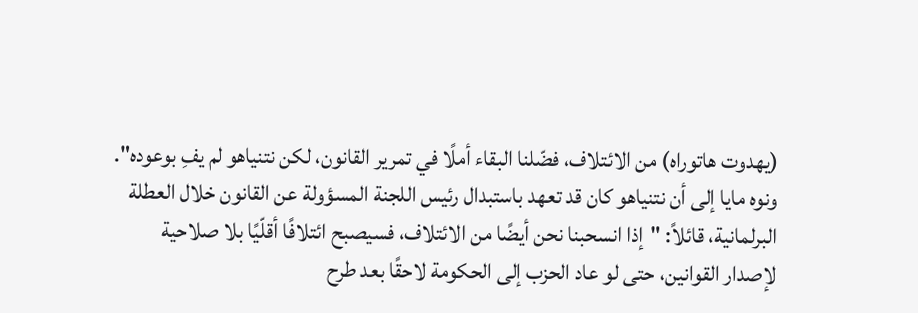(يهدوت هاتوراه) من الائتلاف، فضّلنا البقاء أملًا في تمرير القانون، لكن نتنياهو لم يفِ بوعوده".
ونوه مايا إلى أن نتنياهو كان قد تعهد باستبدال رئيس اللجنة المسؤولة عن القانون خلال العطلة البرلمانية، قائلاً: "إذا انسحبنا نحن أيضًا من الائتلاف، فسيصبح ائتلافًا أقلّيًا بلا صلاحية لإصدار القوانين، حتى لو عاد الحزب إلى الحكومة لاحقًا بعد طرح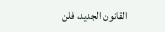القانون الجديد، فلن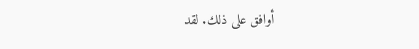أوافق على ذلك. لقد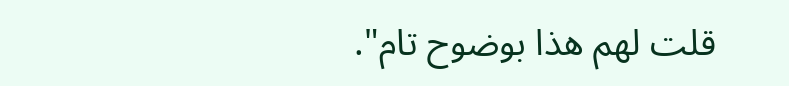قلت لهم هذا بوضوح تام".